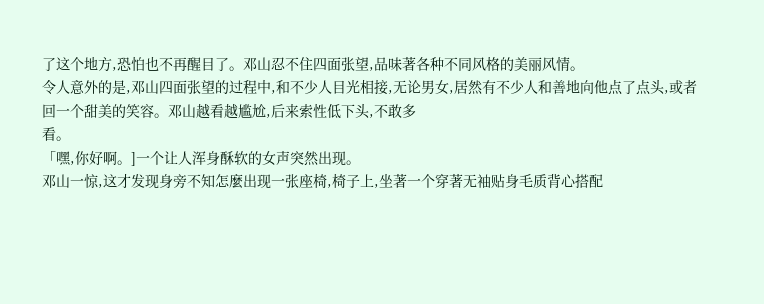了这个地方,恐怕也不再醒目了。邓山忍不住四面张望,品味著各种不同风格的美丽风情。
令人意外的是,邓山四面张望的过程中,和不少人目光相接,无论男女,居然有不少人和善地向他点了点头,或者回一个甜美的笑容。邓山越看越尴尬,后来索性低下头,不敢多
看。
「嘿,你好啊。]一个让人浑身酥软的女声突然出现。
邓山一惊,这才发现身旁不知怎麼出现一张座椅,椅子上,坐著一个穿著无袖贴身毛质背心搭配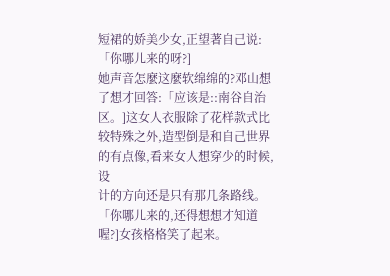短裙的娇美少女,正望著自己说:「你哪儿来的呀?]
她声音怎麼这麼软绵绵的?邓山想了想才回答:「应该是::南谷自治区。]这女人衣服除了花样款式比较特殊之外,造型倒是和自己世界的有点像,看来女人想穿少的时候,设
计的方向还是只有那几条路线。
「你哪儿来的,还得想想才知道喔?]女孩格格笑了起来。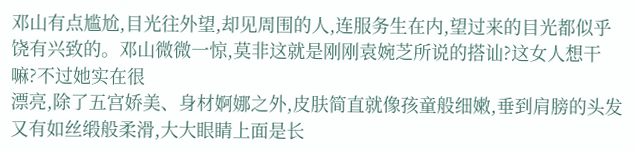邓山有点尴尬,目光往外望,却见周围的人,连服务生在内,望过来的目光都似乎饶有兴致的。邓山微微一惊,莫非这就是刚刚袁婉芝所说的搭讪?这女人想干嘛?不过她实在很
漂亮,除了五宫娇美、身材婀娜之外,皮肤简直就像孩童般细嫩,垂到肩膀的头发又有如丝缎般柔滑,大大眼睛上面是长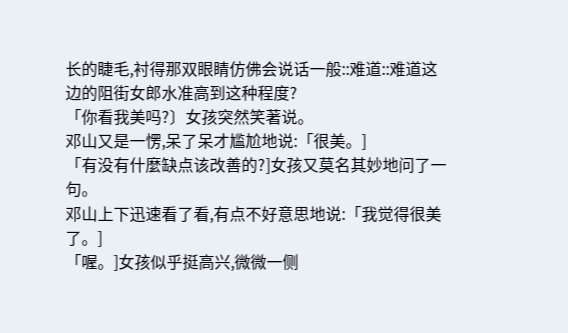长的睫毛,衬得那双眼睛仿佛会说话一般::难道::难道这边的阻街女郎水准高到这种程度?
「你看我美吗?〕女孩突然笑著说。
邓山又是一愣,呆了呆才尴尬地说:「很美。]
「有没有什麼缺点该改善的?]女孩又莫名其妙地问了一句。
邓山上下迅速看了看,有点不好意思地说:「我觉得很美了。]
「喔。]女孩似乎挺高兴,微微一侧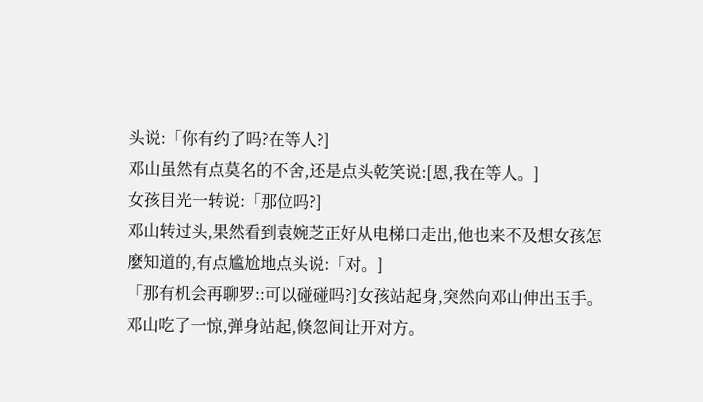头说:「你有约了吗?在等人?]
邓山虽然有点莫名的不舍,还是点头乾笑说:[恩,我在等人。]
女孩目光一转说:「那位吗?]
邓山转过头,果然看到袁婉芝正好从电梯口走出,他也来不及想女孩怎麼知道的,有点尴尬地点头说:「对。]
「那有机会再聊罗::可以碰碰吗?]女孩站起身,突然向邓山伸出玉手。邓山吃了一惊,弹身站起,倏忽间让开对方。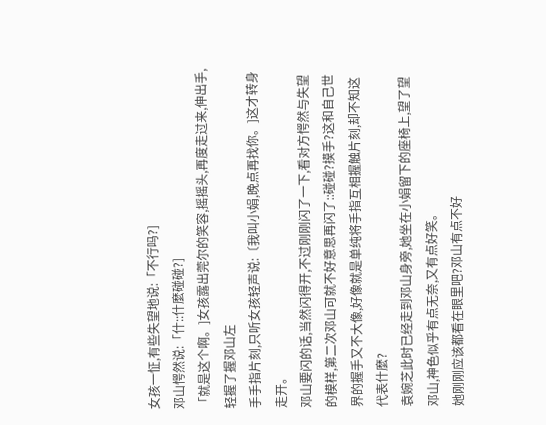女孩一怔,有些失望地说:「不行吗?]
邓山愕然说:「什::什麼碰碰?]
「就是这个啊。]女孩露出莞尔的笑容,摇摇头,再度走过来,伸出手,轻握了握邓山左
手手指片刻,只听女孩轻声说:〔我叫小娟,晚点再找你。]这才转身走开。
邓山要闪的话,当然闪得开,不过刚刚闪了一下,看对方愕然与失望的模样,第二次邓山可就不好意思再闪了::碰碰?摸手?这和自己世界的握手又不大像,好像就是单纯将手指互相握触片刻,却不知这代表什麼?
袁婉芝此时已经走到邓山身旁,她坐在小娟留下的座椅上,望了望邓山,神色似乎有点无奈,又有点好笑。
她刚刚应该都看在眼里吧?邓山有点不好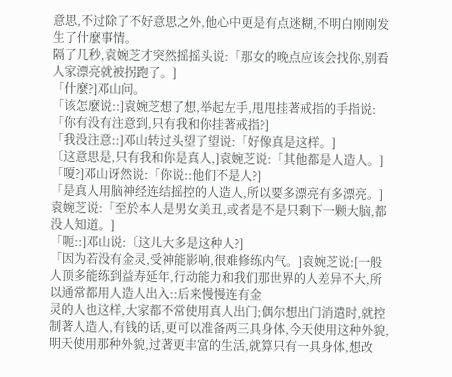意思,不过除了不好意思之外,他心中更是有点迷糊,不明白刚刚发生了什麼事情。
隔了几秒,袁婉芝才突然摇摇头说:「那女的晚点应该会找你,别看人家漂亮就被拐跑了。]
「什麼?]邓山问。
「该怎麼说::]袁婉芝想了想,举起左手,甩甩挂著戒指的手指说:「你有没有注意到,只有我和你挂著戒指?]
「我没注意::]邓山转过头望了望说:「好像真是这样。]
〔这意思是,只有我和你是真人,]袁婉芝说:「其他都是人造人。]
「嗄?]邓山讶然说:「你说::他们不是人?]
「是真人用脑神经连结摇控的人造人,所以要多漂亮有多漂亮。]袁婉芝说:「至於本人是男女美丑,或者是不是只剩下一颗大脑,都没人知道。]
「呃::]邓山说:〔这儿大多是这种人?]
「因为若没有金灵,受神能影响,很难修练内气。]袁婉芝说:[一般人顶多能练到益寿延年,行动能力和我们那世界的人差异不大,所以通常都用人造人出入::后来慢慢连有金
灵的人也这样,大家都不常使用真人出门;偶尔想出门消遣时,就控制著人造人,有钱的话,更可以准备两三具身体,今天使用这种外貌,明天使用那种外貌,过著更丰富的生活,就算只有一具身体,想改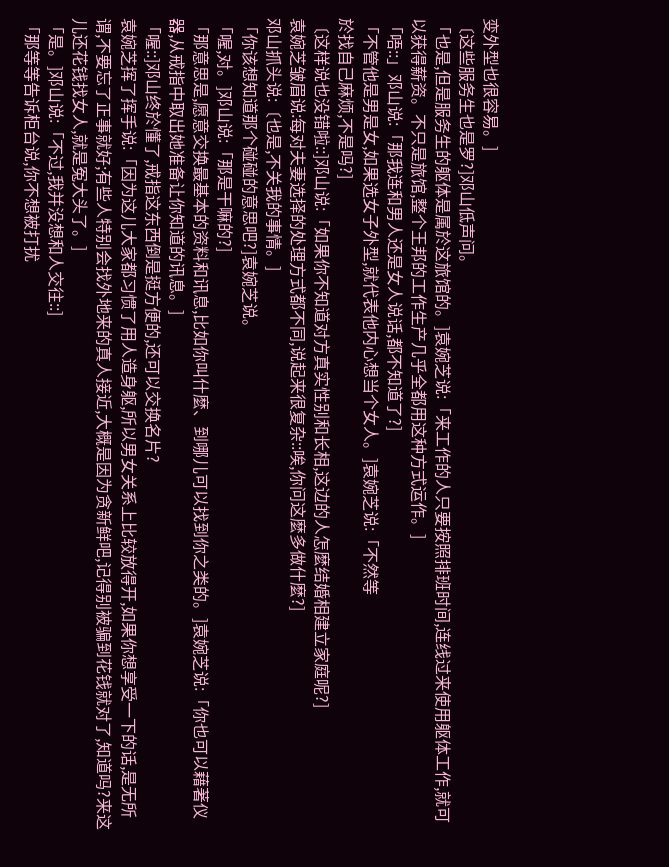变外型也很容易。]
〔这些服务生也是罗?]邓山低声问。
「也是,但是服务生的躯体是属於这旅馆的。]袁婉芝说:「来工作的人只要按照排班时间,连线过来使用躯体工作,就可以获得薪资。不只是旅馆,整个王邦的工作生产几乎全都用这种方式运作。]
「唔::」邓山说:「那我连和男人还是女人说话,都不知道了?]
「不管他是男是女,如果选女子外型,就代表他内心想当个女人。]袁婉芝说:「不然等
於找自己麻烦,不是吗?]
〔这样说也没错啦::]邓山说:「如果你不知道对方真实性别和长相,这边的人怎麼结婚相建立家庭呢?]
袁婉芝皱眉说:每对夫妻选择的处理方式都不同,说起来很复杂::唉,你问这麼多做什麼?]
邓山抓头说:〔也是,不关我的事情。]
「你该想知道那个碰碰的意思吧?]袁婉芝说。
「喔,对。]邓山说:「那是干嘛的?]
「那意思是,愿意交换最基本的资料和讯息,比如你叫什麼、到哪儿可以找到你之类的。]袁婉芝说:「你也可以藉著仪器,从戒指中取出她准备让你知道的讯息。]
「喔::]邓山终於懂了,戒指这东西倒是挺方便的,还可以交换名片?
袁婉芝挥了挥手说:「因为这儿大家都习惯了用人造身躯,所以男女关系上比较放得开,如果你想享受一下的话,是无所谓,不要忘了正事就好;有些人特别会找外地来的真人接近,大概是因为贪新鲜吧,记得别被骗到花钱就对了,知道吗?来这儿还花钱找女人,就是冤大头了。]
「是。]邓山说:「不过,我并没想和人交往::]
「那等等告诉柜台说,你不想被打扰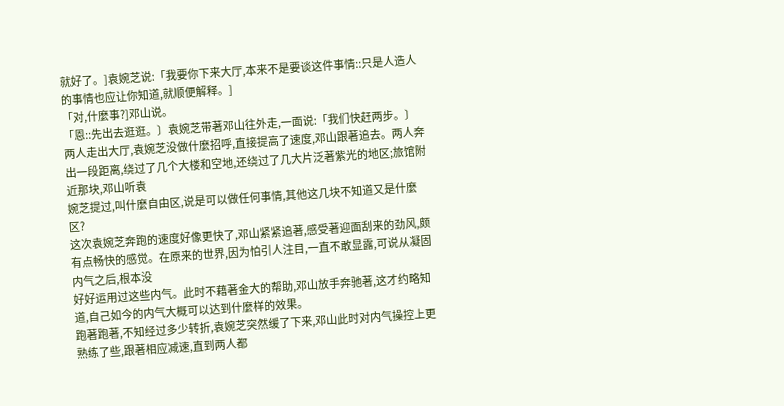就好了。]袁婉芝说:「我要你下来大厅,本来不是要谈这件事情::只是人造人的事情也应让你知道,就顺便解释。]
「对,什麼事?]邓山说。
「恩::先出去逛逛。〕袁婉芝带著邓山往外走,一面说:「我们快赶两步。〕
两人走出大厅,袁婉芝没做什麼招呼,直接提高了速度,邓山跟著追去。两人奔出一段距离,绕过了几个大楼和空地,还绕过了几大片泛著紫光的地区;旅馆附近那块,邓山听袁
婉芝提过,叫什麼自由区,说是可以做任何事情,其他这几块不知道又是什麼区?
这次袁婉芝奔跑的速度好像更快了,邓山紧紧追著,感受著迎面刮来的劲风,颇有点畅快的感觉。在原来的世界,因为怕引人注目,一直不敢显露,可说从凝固内气之后,根本没
好好运用过这些内气。此时不藉著金大的帮助,邓山放手奔驰著,这才约略知道,自己如今的内气大概可以达到什麼样的效果。
跑著跑著,不知经过多少转折,袁婉芝突然缓了下来,邓山此时对内气操控上更熟练了些,跟著相应减速,直到两人都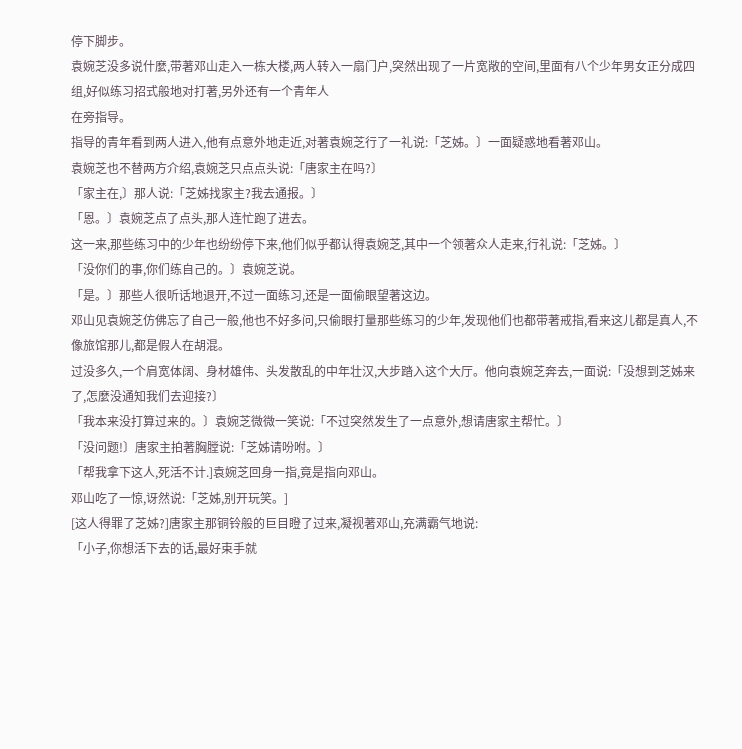停下脚步。
袁婉芝没多说什麼,带著邓山走入一栋大楼,两人转入一扇门户,突然出现了一片宽敞的空间,里面有八个少年男女正分成四组,好似练习招式般地对打著,另外还有一个青年人
在旁指导。
指导的青年看到两人进入,他有点意外地走近,对著袁婉芝行了一礼说:「芝姊。〕一面疑惑地看著邓山。
袁婉芝也不替两方介绍,袁婉芝只点点头说:「唐家主在吗?〕
「家主在,〕那人说:「芝姊找家主?我去通报。〕
「恩。〕袁婉芝点了点头,那人连忙跑了进去。
这一来,那些练习中的少年也纷纷停下来,他们似乎都认得袁婉芝,其中一个领著众人走来,行礼说:「芝姊。〕
「没你们的事,你们练自己的。〕袁婉芝说。
「是。〕那些人很听话地退开,不过一面练习,还是一面偷眼望著这边。
邓山见袁婉芝仿佛忘了自己一般,他也不好多问,只偷眼打量那些练习的少年,发现他们也都带著戒指,看来这儿都是真人,不像旅馆那儿,都是假人在胡混。
过没多久,一个肩宽体阔、身材雄伟、头发散乱的中年壮汉,大步踏入这个大厅。他向袁婉芝奔去,一面说:「没想到芝姊来了,怎麼没通知我们去迎接?〕
「我本来没打算过来的。〕袁婉芝微微一笑说:「不过突然发生了一点意外,想请唐家主帮忙。〕
「没问题!〕唐家主拍著胸膛说:「芝姊请吩咐。〕
「帮我拿下这人,死活不计.]袁婉芝回身一指,竟是指向邓山。
邓山吃了一惊,讶然说:「芝姊,别开玩笑。]
[这人得罪了芝姊?]唐家主那铜铃般的巨目瞪了过来,凝视著邓山,充满霸气地说:
「小子,你想活下去的话,最好束手就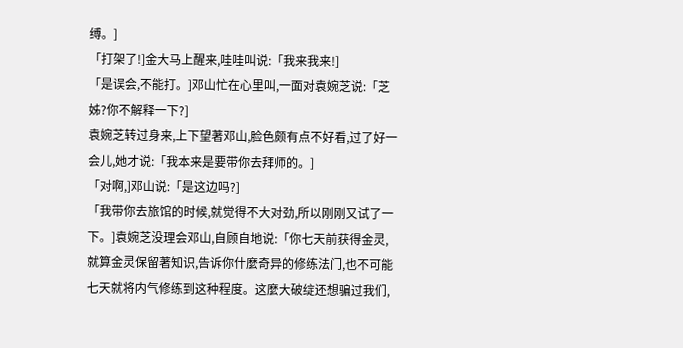缚。]
「打架了!]金大马上醒来,哇哇叫说:「我来我来!]
「是误会,不能打。]邓山忙在心里叫,一面对袁婉芝说:「芝姊?你不解释一下?]
袁婉芝转过身来,上下望著邓山,脸色颇有点不好看,过了好一会儿,她才说:「我本来是要带你去拜师的。]
「对啊,]邓山说:「是这边吗?]
「我带你去旅馆的时候,就觉得不大对劲,所以刚刚又试了一下。]袁婉芝没理会邓山,自顾自地说:「你七天前获得金灵,就算金灵保留著知识,告诉你什麼奇异的修练法门,也不可能七天就将内气修练到这种程度。这麼大破绽还想骗过我们,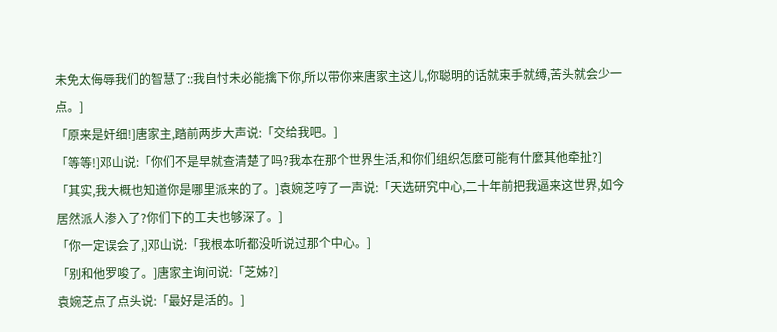未免太侮辱我们的智慧了::我自忖未必能擒下你,所以带你来唐家主这儿,你聪明的话就束手就缚,苦头就会少一点。]
「原来是奸细!]唐家主,踏前两步大声说:「交给我吧。]
「等等!]邓山说:「你们不是早就查清楚了吗?我本在那个世界生活,和你们组织怎麼可能有什麼其他牵扯?]
「其实,我大概也知道你是哪里派来的了。]袁婉芝哼了一声说:「天选研究中心,二十年前把我逼来这世界,如今居然派人渗入了?你们下的工夫也够深了。]
「你一定误会了,]邓山说:「我根本听都没听说过那个中心。]
「别和他罗唆了。]唐家主询问说:「芝姊?]
袁婉芝点了点头说:「最好是活的。]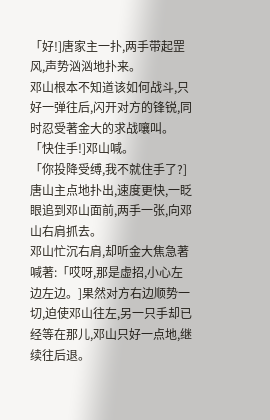「好!]唐家主一扑,两手带起罡风,声势汹汹地扑来。
邓山根本不知道该如何战斗,只好一弹往后,闪开对方的锋锐,同时忍受著金大的求战嚷叫。
「快住手!]邓山喊。
「你投降受缚,我不就住手了?]唐山主点地扑出,速度更快,一眨眼追到邓山面前,两手一张,向邓山右肩抓去。
邓山忙沉右肩,却听金大焦急著喊著:「哎呀,那是虚招,小心左边左边。]果然对方右边顺势一切,迫使邓山往左,另一只手却已经等在那儿,邓山只好一点地,继续往后退。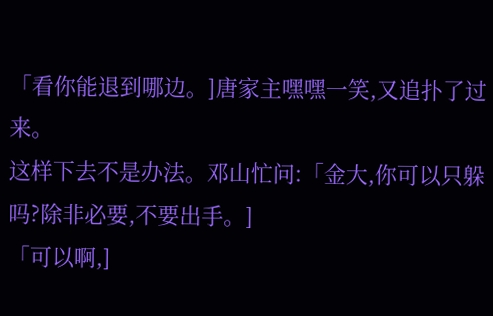「看你能退到哪边。]唐家主嘿嘿一笑,又追扑了过来。
这样下去不是办法。邓山忙问:「金大,你可以只躲吗?除非必要,不要出手。]
「可以啊,]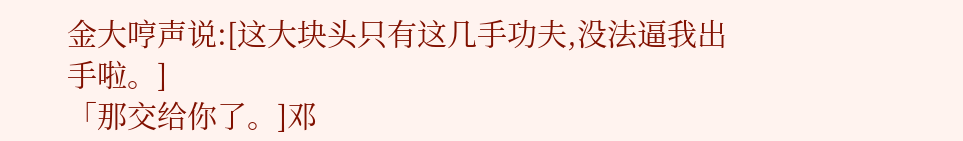金大哼声说:[这大块头只有这几手功夫,没法逼我出手啦。]
「那交给你了。]邓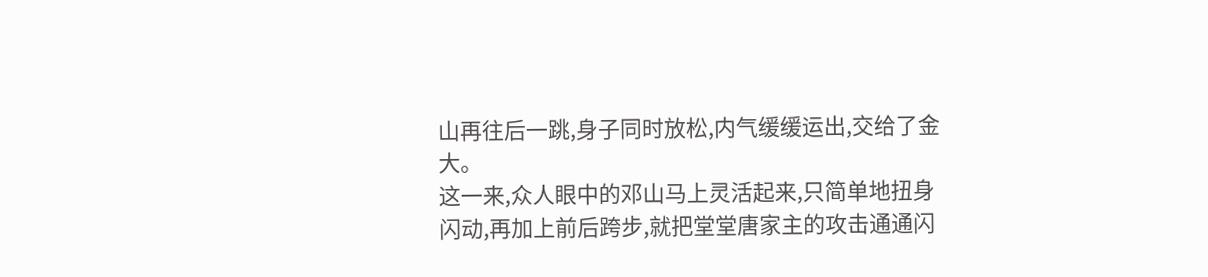山再往后一跳,身子同时放松,内气缓缓运出,交给了金大。
这一来,众人眼中的邓山马上灵活起来,只简单地扭身闪动,再加上前后跨步,就把堂堂唐家主的攻击通通闪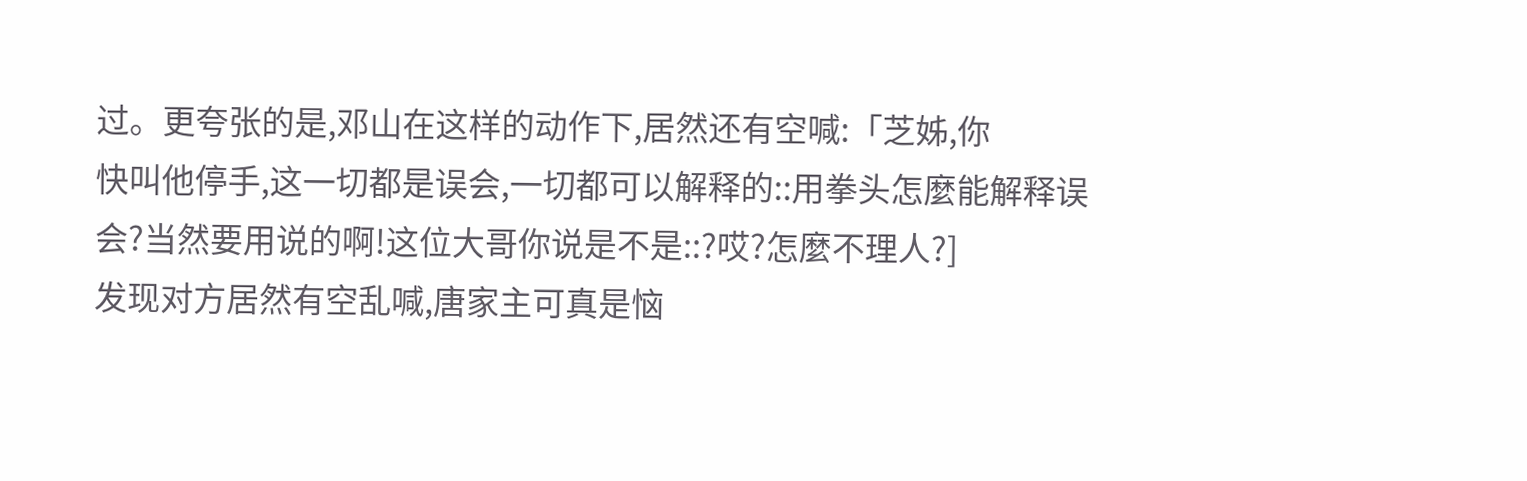过。更夸张的是,邓山在这样的动作下,居然还有空喊:「芝姊,你
快叫他停手,这一切都是误会,一切都可以解释的::用拳头怎麼能解释误会?当然要用说的啊!这位大哥你说是不是::?哎?怎麼不理人?]
发现对方居然有空乱喊,唐家主可真是恼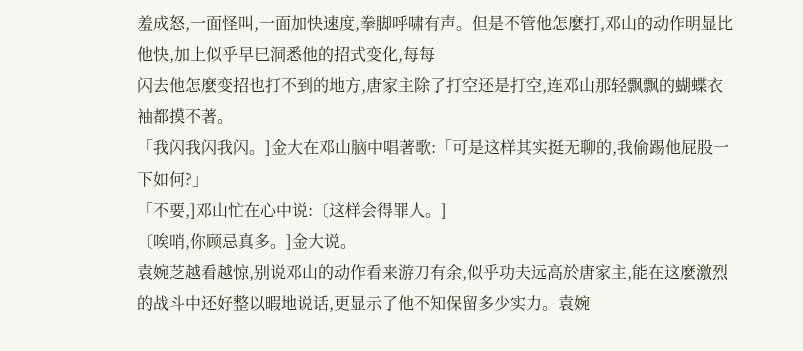羞成怒,一面怪叫,一面加快速度,拳脚呼啸有声。但是不管他怎麼打,邓山的动作明显比他快,加上似乎早巳洞悉他的招式变化,每每
闪去他怎麼变招也打不到的地方,唐家主除了打空还是打空,连邓山那轻飘飘的蝴蝶衣袖都摸不著。
「我闪我闪我闪。]金大在邓山脑中唱著歌:「可是这样其实挺无聊的,我偷踢他屁股一下如何?」
「不要,]邓山忙在心中说:〔这样会得罪人。]
〔唉哨,你顾忌真多。]金大说。
袁婉芝越看越惊,别说邓山的动作看来游刀有余,似乎功夫远高於唐家主,能在这麼激烈的战斗中还好整以暇地说话,更显示了他不知保留多少实力。袁婉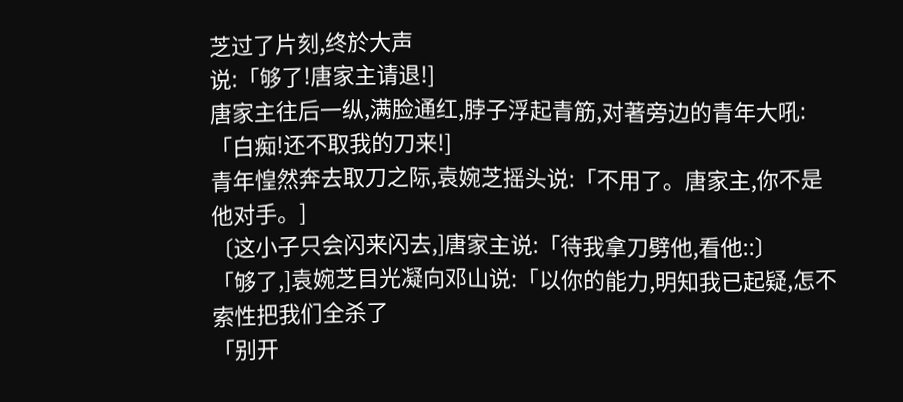芝过了片刻,终於大声
说:「够了!唐家主请退!]
唐家主往后一纵,满脸通红,脖子浮起青筋,对著旁边的青年大吼:「白痴!还不取我的刀来!]
青年惶然奔去取刀之际,袁婉芝摇头说:「不用了。唐家主,你不是他对手。]
〔这小子只会闪来闪去,]唐家主说:「待我拿刀劈他,看他::〕
「够了,]袁婉芝目光凝向邓山说:「以你的能力,明知我已起疑,怎不索性把我们全杀了
「别开